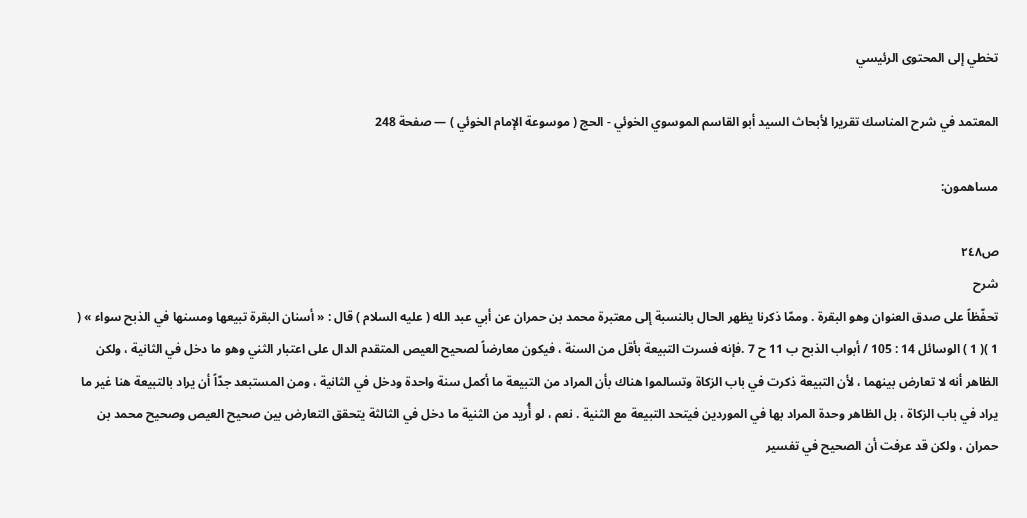تخطي إلى المحتوى الرئيسي

المعتمد في شرح المناسك تقريرا لأبحاث السيد أبو القاسم الموسوي الخوئي - الحج ( موسوعة الإمام الخوئي ) — صفحة 248

مساهمون:

ص٢٤٨
شرح
تحفّظاً على صدق العنوان وهو البقرة . وممّا ذكرنا يظهر الحال بالنسبة إلى معتبرة محمد بن حمران عن أبي عبد الله ( عليه السلام ) قال : « أسنان البقرة تبيعها ومسنها في الذبح سواء » ( 1 )( 1 ) الوسائل 14 : 105 / أبواب الذبح ب 11 ح 7 .فإنه فسرت التبيعة بأقل من السنة ، فيكون معارضاً لصحيح العيص المتقدم الدال على اعتبار الثني وهو ما دخل في الثانية ، ولكن الظاهر أنه لا تعارض بينهما ، لأن التبيعة ذكرت في باب الزكاة وتسالموا هناك بأن المراد من التبيعة ما أكمل سنة واحدة ودخل في الثانية ، ومن المستبعد جدّاً أن يراد بالتبيعة هنا غير ما يراد في باب الزكاة ، بل الظاهر وحدة المراد بها في الموردين فيتحد التبيعة مع الثنية . نعم ، لو أُريد من الثنية ما دخل في الثالثة يتحقق التعارض بين صحيح العيص وصحيح محمد بن حمران ، ولكن قد عرفت أن الصحيح في تفسير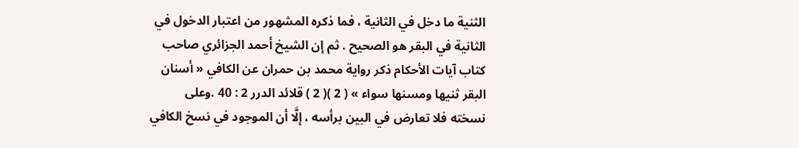الثنية ما دخل في الثانية ، فما ذكره المشهور من اعتبار الدخول في الثانية في البقر هو الصحيح . ثم إن الشيخ أحمد الجزائري صاحب كتاب آيات الأحكام ذكر رواية محمد بن حمران عن الكافي « أسنان البقر ثنيها ومسنها سواء » ( 2 )( 2 ) قلائد الدرر 2 : 40 .وعلى نسخته فلا تعارض في البين برأسه ، إلَّا أن الموجود في نسخ الكافي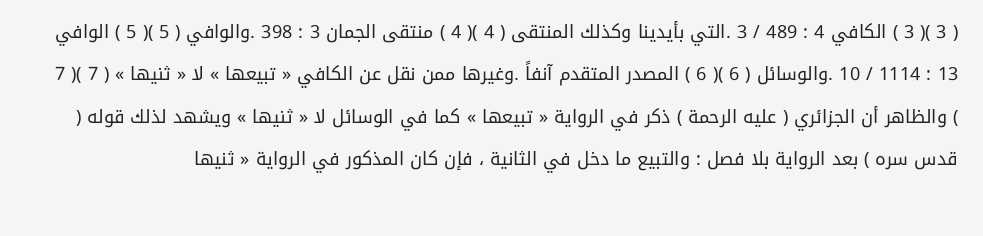( 3 )( 3 ) الكافي 4 : 489 / 3 .التي بأيدينا وكذلك المنتقى ( 4 )( 4 ) منتقى الجمان 3 : 398 .والوافي ( 5 )( 5 ) الوافي 13 : 1114 / 10 .والوسائل ( 6 )( 6 ) المصدر المتقدم آنفاً .وغيرها ممن نقل عن الكافي « تبيعها » لا « ثنيها » ( 7 )( 7 ) والظاهر أن الجزائري ( عليه الرحمة ) ذكر في الرواية « تبيعها » كما في الوسائل لا « ثنيها » ويشهد لذلك قوله ( قدس سره ) بعد الرواية بلا فصل : والتبيع ما دخل في الثانية ، فإن كان المذكور في الرواية « ثنيها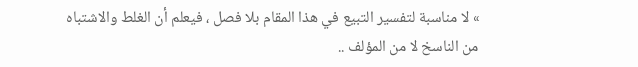» لا مناسبة لتفسير التبيع في هذا المقام بلا فصل ، فيعلم أن الغلط والاشتباه من الناسخ لا من المؤلف ..